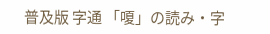普及版 字通 「嗄」の読み・字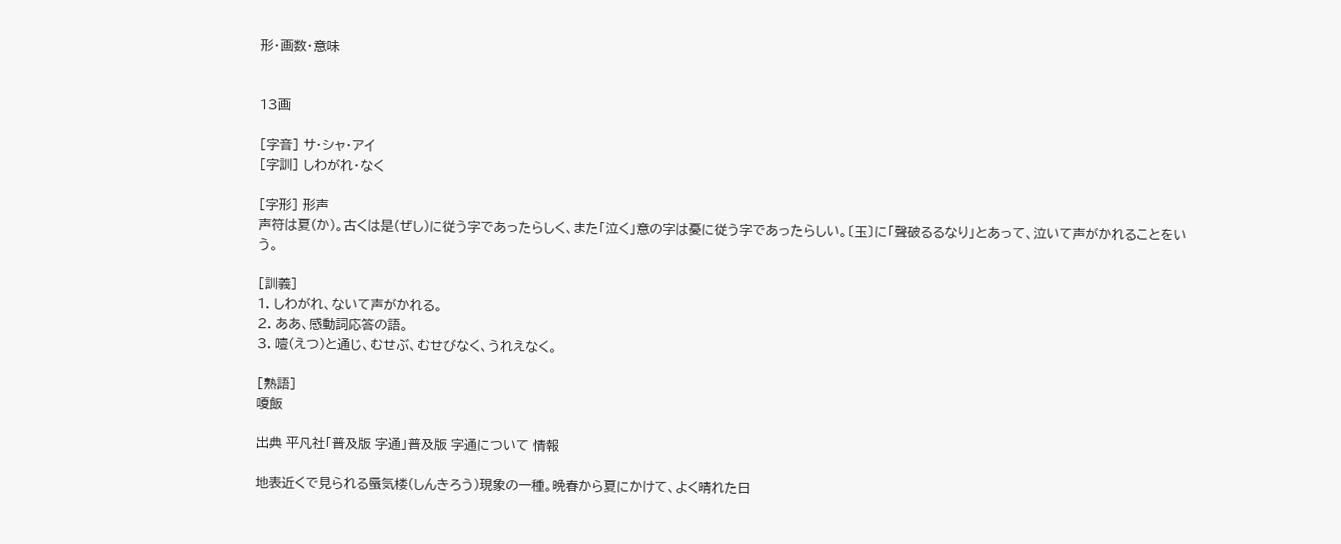形・画数・意味


13画

[字音] サ・シャ・アイ
[字訓] しわがれ・なく

[字形] 形声
声符は夏(か)。古くは是(ぜし)に従う字であったらしく、また「泣く」意の字は憂に従う字であったらしい。〔玉〕に「聲破るるなり」とあって、泣いて声がかれることをいう。

[訓義]
1. しわがれ、ないて声がかれる。
2. ああ、感動詞応答の語。
3. 噎(えつ)と通じ、むせぶ、むせびなく、うれえなく。

[熟語]
嗄飯

出典 平凡社「普及版 字通」普及版 字通について 情報

地表近くで見られる蜃気楼(しんきろう)現象の一種。晩春から夏にかけて、よく晴れた日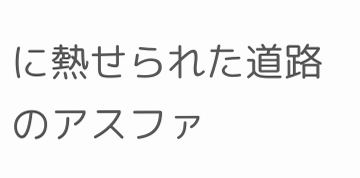に熱せられた道路のアスファ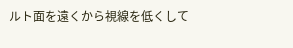ルト面を遠くから視線を低くして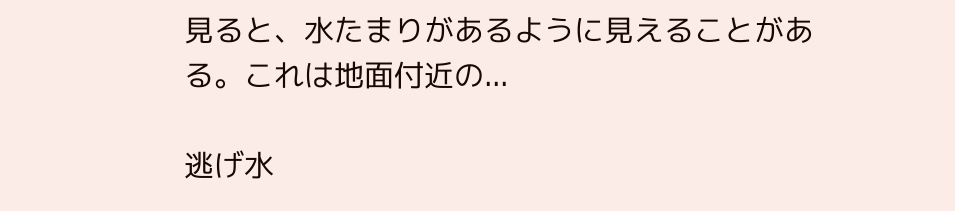見ると、水たまりがあるように見えることがある。これは地面付近の...

逃げ水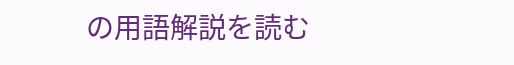の用語解説を読む